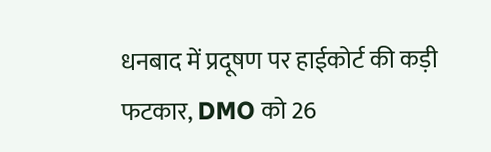धनबाद में प्रदूषण पर हाईकोर्ट की कड़ी फटकार, DMO को 26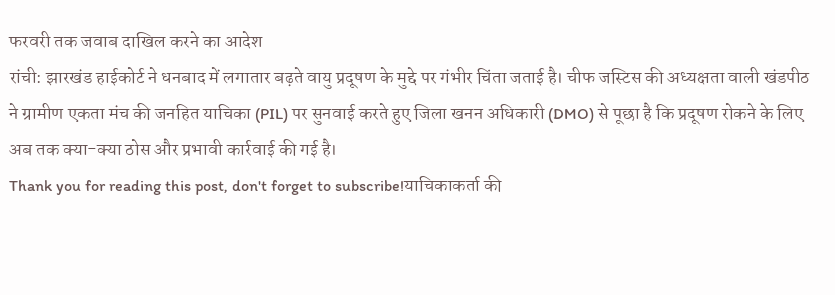फरवरी तक जवाब दाखिल करने का आदेश
रांची: झारखंड हाईकोर्ट ने धनबाद में लगातार बढ़ते वायु प्रदूषण के मुद्दे पर गंभीर चिंता जताई है। चीफ जस्टिस की अध्यक्षता वाली खंडपीठ ने ग्रामीण एकता मंच की जनहित याचिका (PIL) पर सुनवाई करते हुए जिला खनन अधिकारी (DMO) से पूछा है कि प्रदूषण रोकने के लिए अब तक क्या-क्या ठोस और प्रभावी कार्रवाई की गई है।
Thank you for reading this post, don't forget to subscribe!याचिकाकर्ता की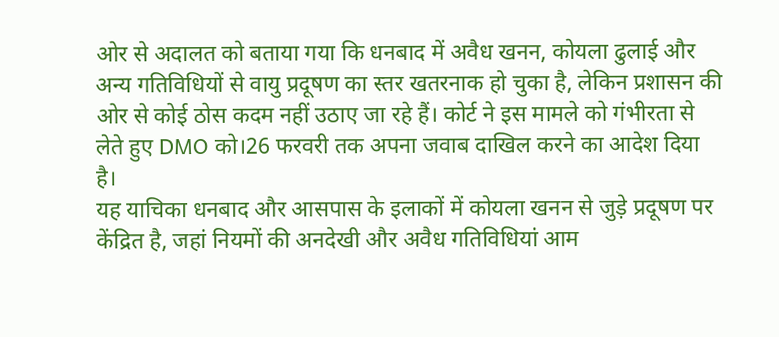ओर से अदालत को बताया गया कि धनबाद में अवैध खनन, कोयला ढुलाई और अन्य गतिविधियों से वायु प्रदूषण का स्तर खतरनाक हो चुका है, लेकिन प्रशासन की ओर से कोई ठोस कदम नहीं उठाए जा रहे हैं। कोर्ट ने इस मामले को गंभीरता से लेते हुए DMO को।26 फरवरी तक अपना जवाब दाखिल करने का आदेश दिया है।
यह याचिका धनबाद और आसपास के इलाकों में कोयला खनन से जुड़े प्रदूषण पर केंद्रित है, जहां नियमों की अनदेखी और अवैध गतिविधियां आम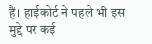हैं। हाईकोर्ट ने पहले भी इस मुद्दे पर कई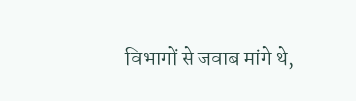विभागों से जवाब मांगे थे,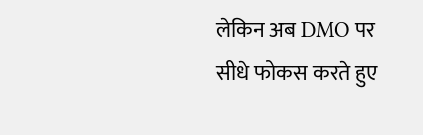लेकिन अब DMO पर सीधे फोकस करते हुए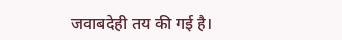जवाबदेही तय की गई है।